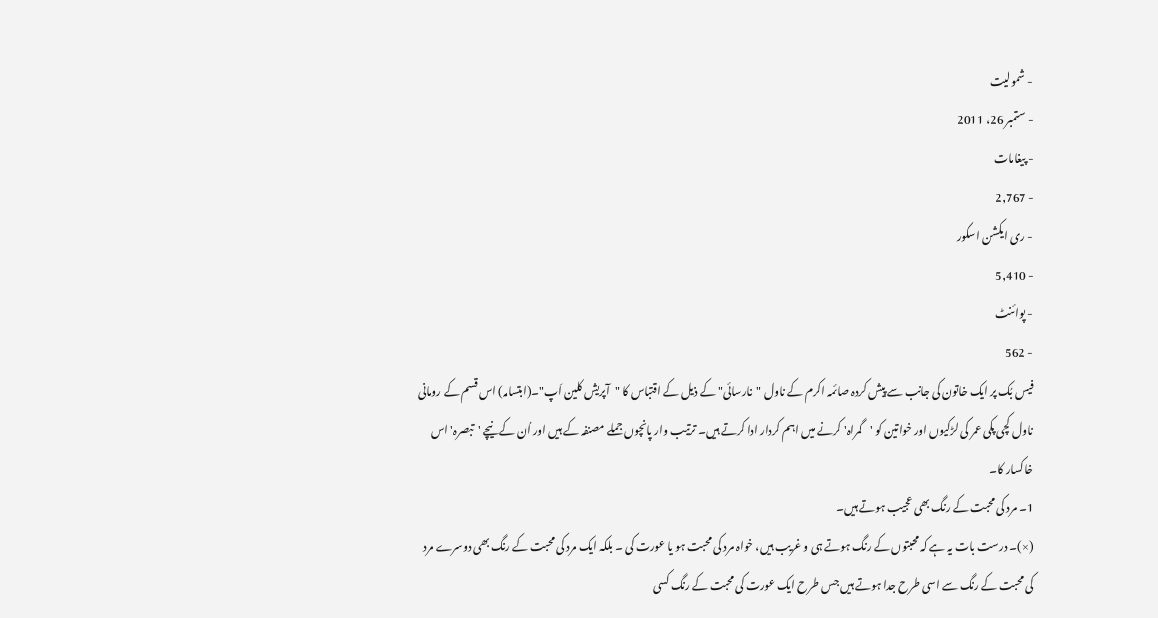- شمولیت
- ستمبر 26، 2011
- پیغامات
- 2,767
- ری ایکشن اسکور
- 5,410
- پوائنٹ
- 562
فیس بُک پر ایک خاتون کی جانب سے پیش کردہ صائمہ اکرم کے ناول "نارسائی" کے ذیل کے اقتباس کا "آپریش کلین اَپ"۔(ابتسامہ) اس قسم کے رومانی ناول کچی پکی عمر کی لڑکیوں اور خواتین کو 'گمراہ' کرنے میں اہم کردار ادا کرتے ہیں۔ ترتیب وار پانچوں جملے مصنفہ کے ہیں اور اُن کے نیچے 'تبصرہ' اس خاکسار کا۔
1۔ مرد کی محبت کے رنگ بھی عجیب ہوتے ہیں۔
(×)۔ درست بات یہ ہے کہ محبتوں کے رنگ ہوتے ہی و غریب ہیں، خواہ مرد کی محبت ہو یا عورت کی ۔ بلکہ ایک مرد کی محبت کے رنگ بھی دوسرے مرد کی محبت کے رنگ سے اسی طرح جدا ہوتے ہیں جس طرح ایک عورت کی محبت کے رنگ کسی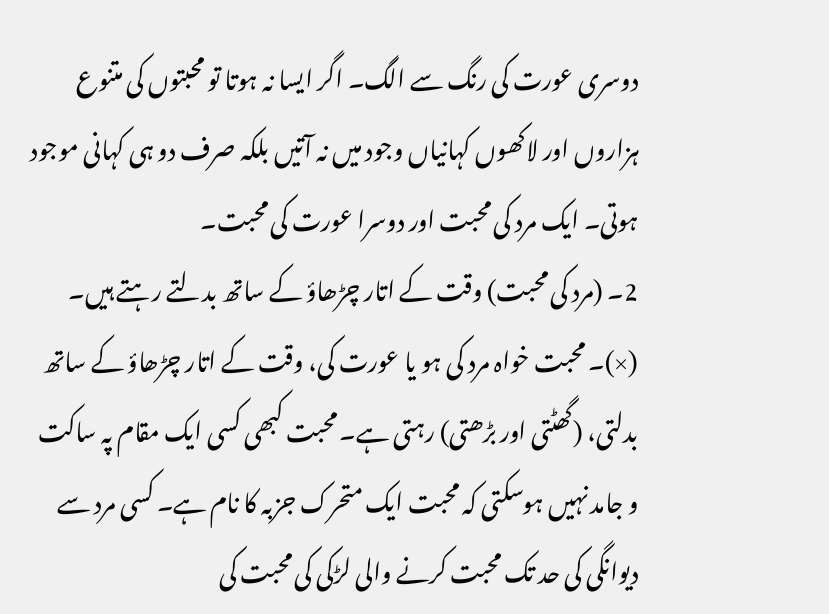دوسری عورت کی رنگ سے الگ۔ اگر ایسا نہ ہوتا تو محبتوں کی متنوع ہزاروں اور لاکھوں کہانیاں وجود میں نہ آتیں بلکہ صرف دو ہی کہانی موجود ہوتی۔ ایک مرد کی محبت اور دوسرا عورت کی محبت۔
2۔ (مرد کی محبت) وقت کے اتار چڑھاؤ کے ساتھ بدلتے رہتے ہیں۔
(×)۔ محبت خواہ مرد کی ہو یا عورت کی، وقت کے اتار چڑھاؤ کے ساتھ بدلتی، (گھٹتی اور بڑھتی) رہتی ہے۔ محبت کبھی کسی ایک مقام پہ ساکت و جامد نہیں ہوسکتی کہ محبت ایک متحرک جزبہ کا نام ہے۔ کسی مرد سے دیوانگی کی حد تک محبت کرنے والی لڑکی کی محبت کی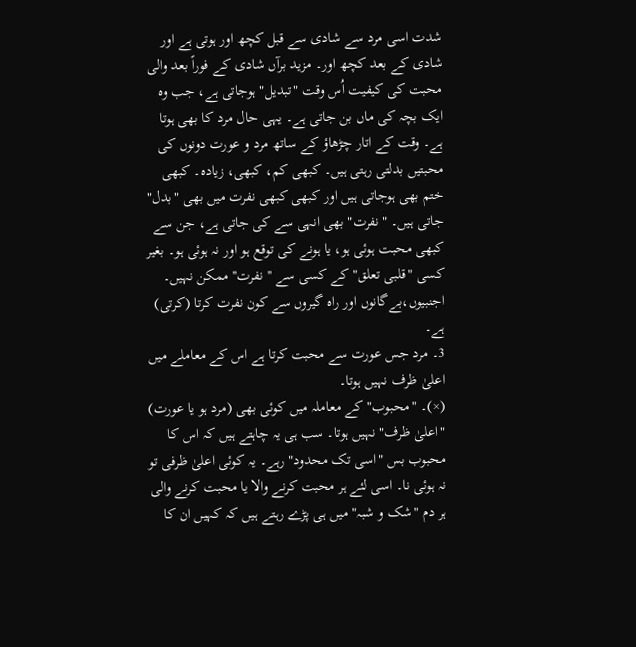شدت اسی مرد سے شادی سے قبل کچھ اور ہوتی ہے اور شادی کے بعد کچھ اور۔ مزید برآں شادی کے فوراً بعد والی محبت کی کیفیت اُس وقت "تبدیل" ہوجاتی ہے، جب وہ ایک بچہ کی ماں بن جاتی ہے۔ یہی حال مرد کا بھی ہوتا ہے۔ وقت کے اتار چڑھاؤ کے ساتھ مرد و عورت دونوں کی محبتیں بدلتی رہتی ہیں۔ کبھی کم، کبھی، زیادہ۔ کبھی ختم بھی ہوجاتی ہیں اور کبھی کبھی نفرت میں بھی "بدل" جاتی ہیں۔ "نفرت" بھی انہی سے کی جاتی ہے، جن سے کبھی محبت ہوئی ہو، یا ہونے کی توقع ہو اور نہ ہوئی ہو۔ بغیر کسی "قلبی تعلق" کے کسی سے ''نفرت'' ممکن نہیں۔ اجنبیوں،بےگانوں اور راہ گیروں سے کون نفرت کرتا (کرتی) ہے۔
3۔ مرد جس عورت سے محبت کرتا ہے اس کے معاملے میں اعلیٰ ظرف نہیں ہوتا۔
(×)۔ "محبوب" کے معاملہ میں کوئی بھی (مرد ہو یا عورت) "اعلیٰ ظرف" نہیں ہوتا۔ سب ہی یہ چاہتے ہیں کہ اس کا محبوب بس "اسی تک محدود" رہے۔ یہ کوئی اعلیٰ ظرفی تو نہ ہوئی نا۔ اسی لئے ہر محبت کرنے والا یا محبت کرنے والی ہر دم "شک و شبہ" میں ہی پڑے رہتے ہیں کہ کہیں ان کا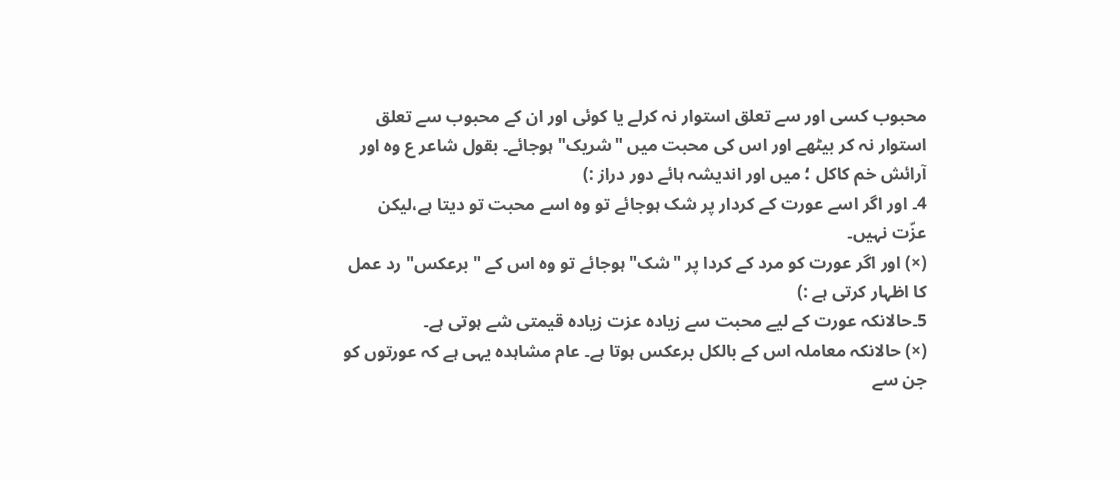محبوب کسی اور سے تعلق استوار نہ کرلے یا کوئی اور ان کے محبوب سے تعلق استوار نہ کر بیٹھے اور اس کی محبت میں "شریک" ہوجائے۔ بقول شاعر ع وہ اور آرائش خم کاکل ؛ میں اور اندیشہ ہائے دور دراز :)
4۔ اور اگر اسے عورت کے کردار پر شک ہوجائے تو وہ اسے محبت تو دیتا ہے،لیکن عزّت نہیں۔
(×) اور اگر عورت کو مرد کے کردا پر "شک" ہوجائے تو وہ اس کے "برعکس" رد عمل کا اظہار کرتی ہے :)
5۔حالانکہ عورت کے لیے محبت سے زیادہ عزت زیادہ قیمتی شے ہوتی ہے۔
(×) حالانکہ معاملہ اس کے بالکل برعکس ہوتا ہے۔ عام مشاہدہ یہی ہے کہ عورتوں کو جن سے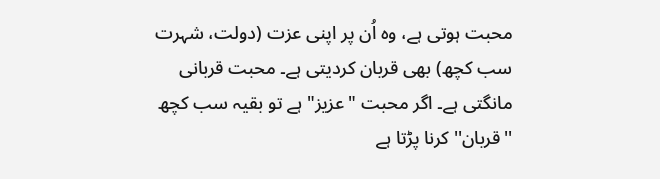محبت ہوتی ہے، وہ اُن پر اپنی عزت (دولت، شہرت سب کچھ) بھی قربان کردیتی ہے۔ محبت قربانی مانگتی ہے۔ اگر محبت "عزیز" ہے تو بقیہ سب کچھ ''قربان'' کرنا پڑتا ہے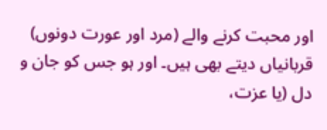اور محبت کرنے والے (مرد اور عورت دونوں) قربانیاں دیتے بھی ہیں۔ اور ہو جس کو جان و دل (یا عزت،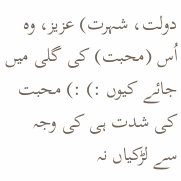دولت، شہرت) عزیز، وہ اُس (محبت) کی گلی میں جائے کیوں :) :) محبت کی شدت ہی کی وجہ سے لڑکیاں نہ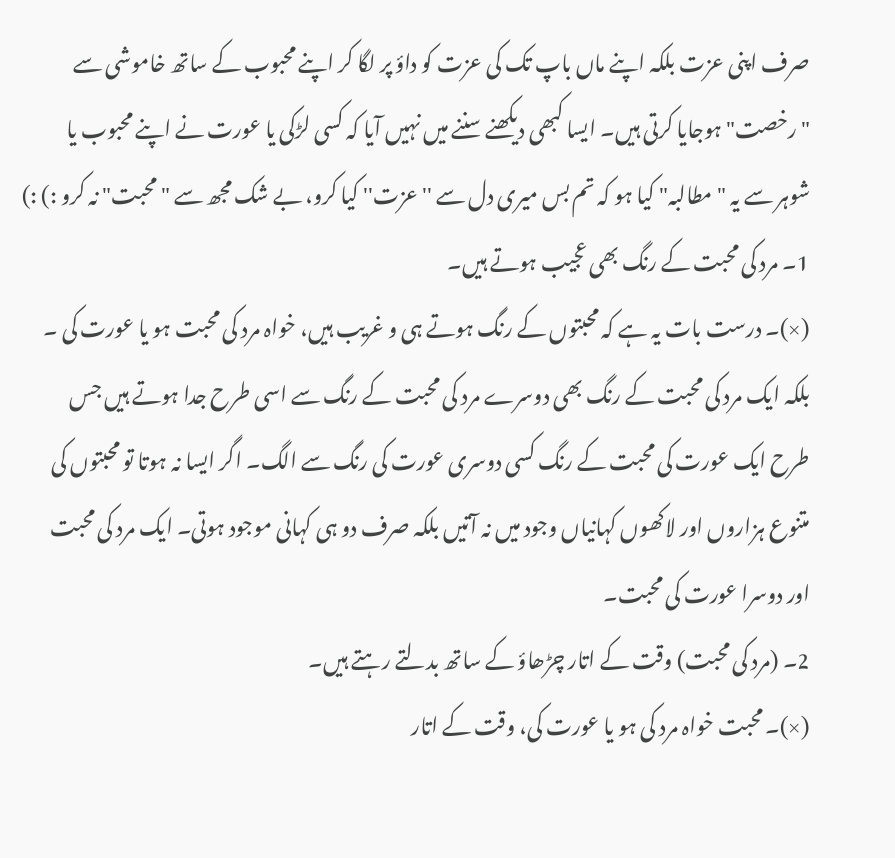صرف اپنی عزت بلکہ اپنے ماں باپ تک کی عزت کو داؤ پر لگا کر اپنے محبوب کے ساتھ خاموشی سے "رخصت" ہوجایا کرتی ہیں۔ ایسا کبھی دیکھنے سننے میں نہیں آیا کہ کسی لڑکی یا عورت نے اپنے محبوب یا شوہر سے یہ "مطالبہ" کیا ہو کہ تم بس میری دل سے ''عزت'' کیا کرو، بے شک مجھ سے "محبت" نہ کرو :) :)
1۔ مرد کی محبت کے رنگ بھی عجیب ہوتے ہیں۔
(×)۔ درست بات یہ ہے کہ محبتوں کے رنگ ہوتے ہی و غریب ہیں، خواہ مرد کی محبت ہو یا عورت کی ۔ بلکہ ایک مرد کی محبت کے رنگ بھی دوسرے مرد کی محبت کے رنگ سے اسی طرح جدا ہوتے ہیں جس طرح ایک عورت کی محبت کے رنگ کسی دوسری عورت کی رنگ سے الگ۔ اگر ایسا نہ ہوتا تو محبتوں کی متنوع ہزاروں اور لاکھوں کہانیاں وجود میں نہ آتیں بلکہ صرف دو ہی کہانی موجود ہوتی۔ ایک مرد کی محبت اور دوسرا عورت کی محبت۔
2۔ (مرد کی محبت) وقت کے اتار چڑھاؤ کے ساتھ بدلتے رہتے ہیں۔
(×)۔ محبت خواہ مرد کی ہو یا عورت کی، وقت کے اتار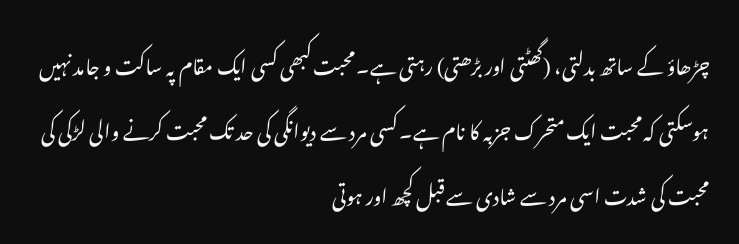چڑھاؤ کے ساتھ بدلتی، (گھٹتی اور بڑھتی) رہتی ہے۔ محبت کبھی کسی ایک مقام پہ ساکت و جامد نہیں ہوسکتی کہ محبت ایک متحرک جزبہ کا نام ہے۔ کسی مرد سے دیوانگی کی حد تک محبت کرنے والی لڑکی کی محبت کی شدت اسی مرد سے شادی سے قبل کچھ اور ہوتی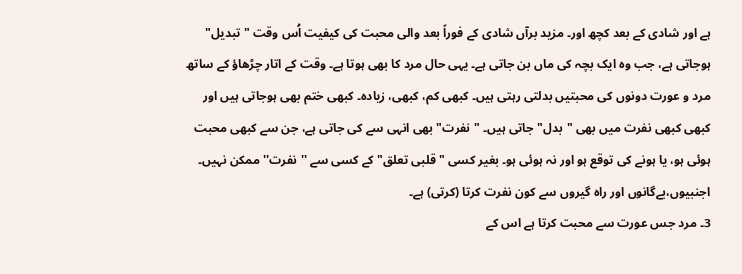ہے اور شادی کے بعد کچھ اور۔ مزید برآں شادی کے فوراً بعد والی محبت کی کیفیت اُس وقت "تبدیل" ہوجاتی ہے، جب وہ ایک بچہ کی ماں بن جاتی ہے۔ یہی حال مرد کا بھی ہوتا ہے۔ وقت کے اتار چڑھاؤ کے ساتھ مرد و عورت دونوں کی محبتیں بدلتی رہتی ہیں۔ کبھی کم، کبھی، زیادہ۔ کبھی ختم بھی ہوجاتی ہیں اور کبھی کبھی نفرت میں بھی "بدل" جاتی ہیں۔ "نفرت" بھی انہی سے کی جاتی ہے، جن سے کبھی محبت ہوئی ہو، یا ہونے کی توقع ہو اور نہ ہوئی ہو۔ بغیر کسی "قلبی تعلق" کے کسی سے ''نفرت'' ممکن نہیں۔ اجنبیوں،بےگانوں اور راہ گیروں سے کون نفرت کرتا (کرتی) ہے۔
3۔ مرد جس عورت سے محبت کرتا ہے اس کے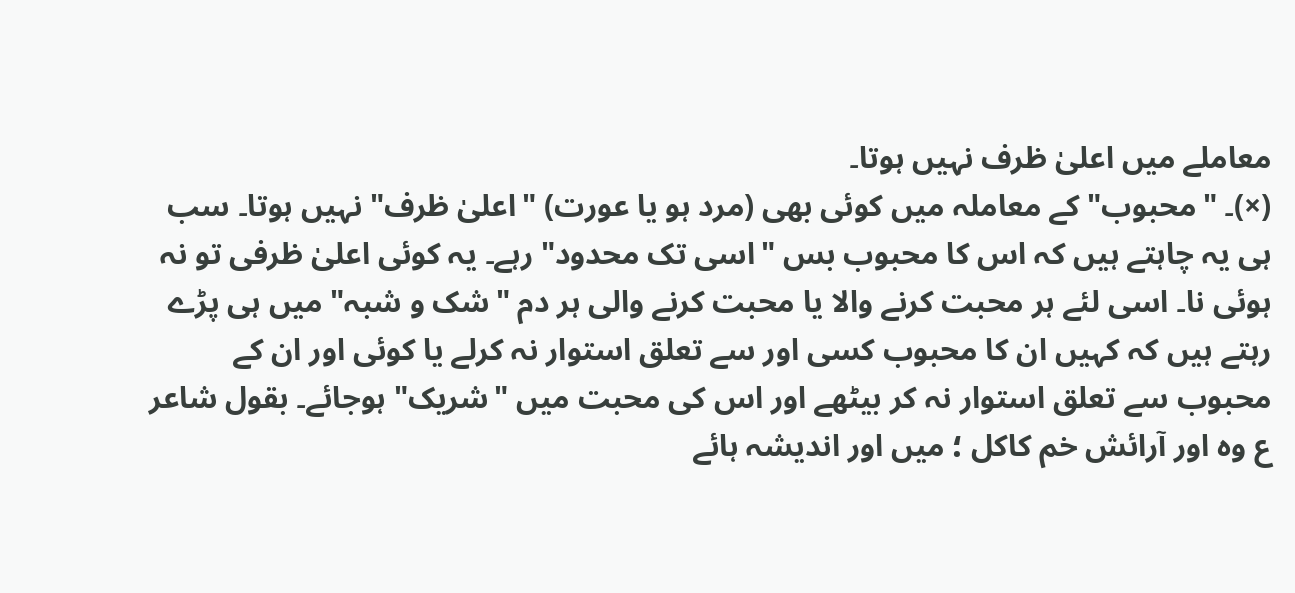معاملے میں اعلیٰ ظرف نہیں ہوتا۔
(×)۔ "محبوب" کے معاملہ میں کوئی بھی (مرد ہو یا عورت) "اعلیٰ ظرف" نہیں ہوتا۔ سب ہی یہ چاہتے ہیں کہ اس کا محبوب بس "اسی تک محدود" رہے۔ یہ کوئی اعلیٰ ظرفی تو نہ ہوئی نا۔ اسی لئے ہر محبت کرنے والا یا محبت کرنے والی ہر دم "شک و شبہ" میں ہی پڑے رہتے ہیں کہ کہیں ان کا محبوب کسی اور سے تعلق استوار نہ کرلے یا کوئی اور ان کے محبوب سے تعلق استوار نہ کر بیٹھے اور اس کی محبت میں "شریک" ہوجائے۔ بقول شاعر ع وہ اور آرائش خم کاکل ؛ میں اور اندیشہ ہائے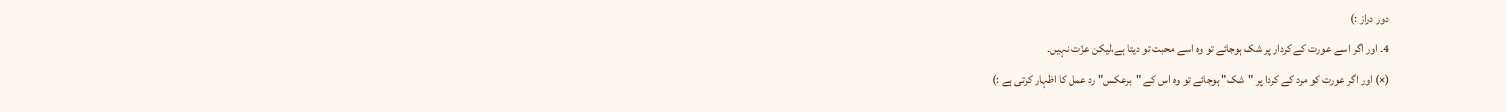دور دراز :)
4۔ اور اگر اسے عورت کے کردار پر شک ہوجائے تو وہ اسے محبت تو دیتا ہے،لیکن عزّت نہیں۔
(×) اور اگر عورت کو مرد کے کردا پر "شک" ہوجائے تو وہ اس کے "برعکس" رد عمل کا اظہار کرتی ہے :)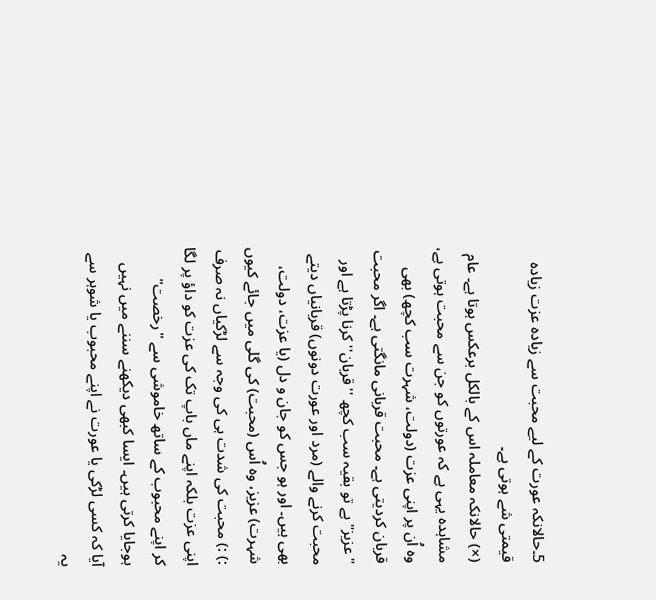5۔حالانکہ عورت کے لیے محبت سے زیادہ عزت زیادہ قیمتی شے ہوتی ہے۔
(×) حالانکہ معاملہ اس کے بالکل برعکس ہوتا ہے۔ عام مشاہدہ یہی ہے کہ عورتوں کو جن سے محبت ہوتی ہے، وہ اُن پر اپنی عزت (دولت، شہرت سب کچھ) بھی قربان کردیتی ہے۔ محبت قربانی مانگتی ہے۔ اگر محبت "عزیز" ہے تو بقیہ سب کچھ ''قربان'' کرنا پڑتا ہے اور محبت کرنے والے (مرد اور عورت دونوں) قربانیاں دیتے بھی ہیں۔ اور ہو جس کو جان و دل (یا عزت، دولت، شہرت) عزیز، وہ اُس (محبت) کی گلی میں جائے کیوں :) :) محبت کی شدت ہی کی وجہ سے لڑکیاں نہ صرف اپنی عزت بلکہ اپنے ماں باپ تک کی عزت کو داؤ پر لگا کر اپنے محبوب کے ساتھ خاموشی سے "رخصت" ہوجایا کرتی ہیں۔ ایسا کبھی دیکھنے سننے میں نہیں آیا کہ کسی لڑکی یا عورت نے اپنے محبوب یا شوہر سے یہ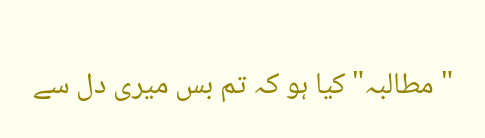"مطالبہ" کیا ہو کہ تم بس میری دل سے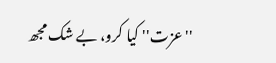''عزت'' کیا کرو، بے شک مجھ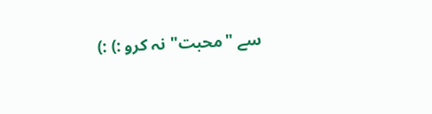سے "محبت" نہ کرو :) :)